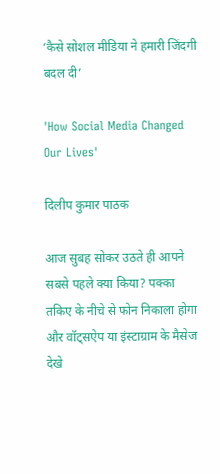‘कैसे सोशल मीडिया ने हमारी जिंदगी बदल दी’

'How Social Media Changed Our Lives'

दिलीप कुमार पाठक

आज सुबह सोकर उठते ही आपने सबसे पहले क्या किया? पक्का तकिए के नीचे से फोन निकाला होगा और वॉट्सऐप या इंस्टाग्राम के मैसेज देखे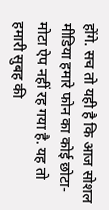होंगे. सच तो यही है कि आज सोशल मीडिया हमारे फोन का कोई छोटा-मोटा ऐप नहीं रह गया है. यह तो हमारी सुबह की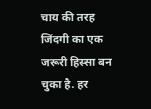चाय की तरह जिंदगी का एक जरूरी हिस्सा बन चुका है. हर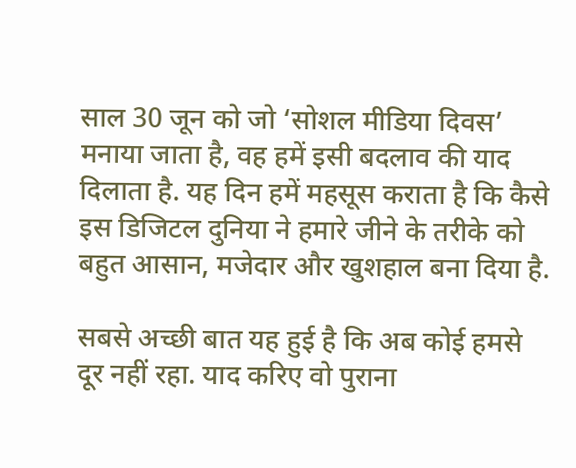साल 30 जून को जो ‘सोशल मीडिया दिवस’ मनाया जाता है, वह हमें इसी बदलाव की याद दिलाता है. यह दिन हमें महसूस कराता है कि कैसे इस डिजिटल दुनिया ने हमारे जीने के तरीके को बहुत आसान, मजेदार और खुशहाल बना दिया है.

सबसे अच्छी बात यह हुई है कि अब कोई हमसे दूर नहीं रहा. याद करिए वो पुराना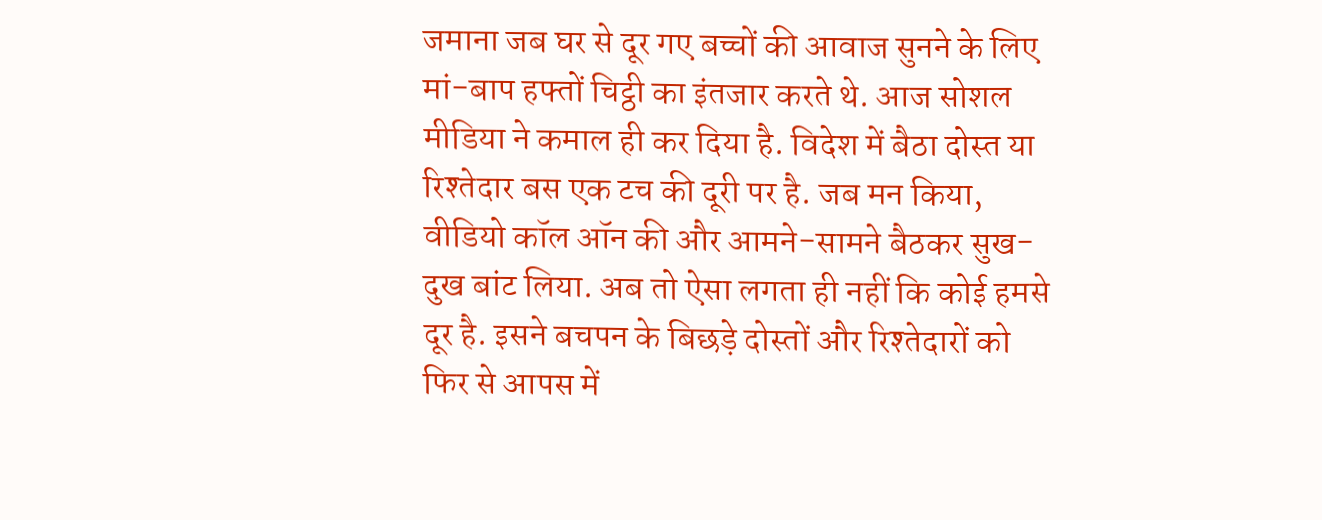जमाना जब घर से दूर गए बच्चों की आवाज सुनने के लिए मां-बाप हफ्तों चिट्ठी का इंतजार करते थे. आज सोशल मीडिया ने कमाल ही कर दिया है. विदेश में बैठा दोस्त या रिश्तेदार बस एक टच की दूरी पर है. जब मन किया, वीडियो कॉल ऑन की और आमने-सामने बैठकर सुख-दुख बांट लिया. अब तो ऐसा लगता ही नहीं कि कोई हमसे दूर है. इसने बचपन के बिछड़े दोस्तों और रिश्तेदारों को फिर से आपस में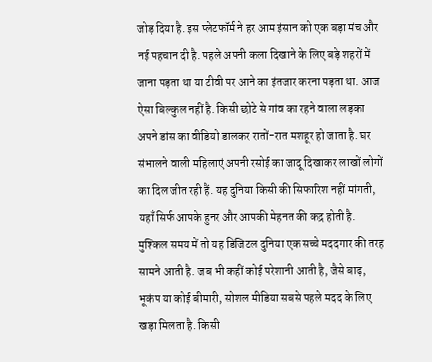जोड़ दिया है. इस प्लेटफॉर्म ने हर आम इंसान को एक बड़ा मंच और नई पहचान दी है. पहले अपनी कला दिखाने के लिए बड़े शहरों में जाना पड़ता था या टीवी पर आने का इंतजार करना पड़ता था. आज ऐसा बिल्कुल नहीं है. किसी छोटे से गांव का रहने वाला लड़का अपने डांस का वीडियो डालकर रातों-रात मशहूर हो जाता है. घर संभालने वाली महिलाएं अपनी रसोई का जादू दिखाकर लाखों लोगों का दिल जीत रही हैं. यह दुनिया किसी की सिफारिश नहीं मांगती, यहाँ सिर्फ आपके हुनर और आपकी मेहनत की कद्र होती है. मुश्किल समय में तो यह डिजिटल दुनिया एक सच्चे मददगार की तरह सामने आती है. जब भी कहीं कोई परेशानी आती है, जैसे बाढ़, भूकंप या कोई बीमारी, सोशल मीडिया सबसे पहले मदद के लिए खड़ा मिलता है. किसी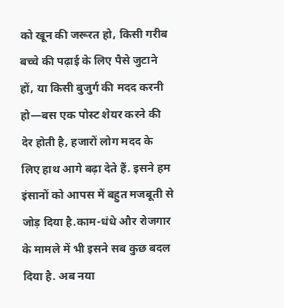को खून की जरूरत हो, किसी गरीब बच्चे की पढ़ाई के लिए पैसे जुटाने हों, या किसी बुजुर्ग की मदद करनी हो—बस एक पोस्ट शेयर करने की देर होती है, हजारों लोग मदद के लिए हाथ आगे बढ़ा देते हैं. इसने हम इंसानों को आपस में बहुत मजबूती से जोड़ दिया है.काम-धंधे और रोजगार के मामले में भी इसने सब कुछ बदल दिया है. अब नया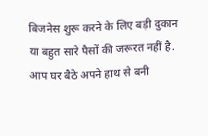बिजनेस शुरू करने के लिए बड़ी दुकान या बहुत सारे पैसों की जरूरत नहीं है. आप घर बैठे अपने हाथ से बनी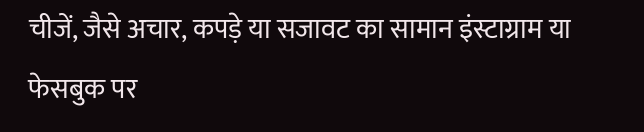चीजें, जैसे अचार, कपड़े या सजावट का सामान इंस्टाग्राम या फेसबुक पर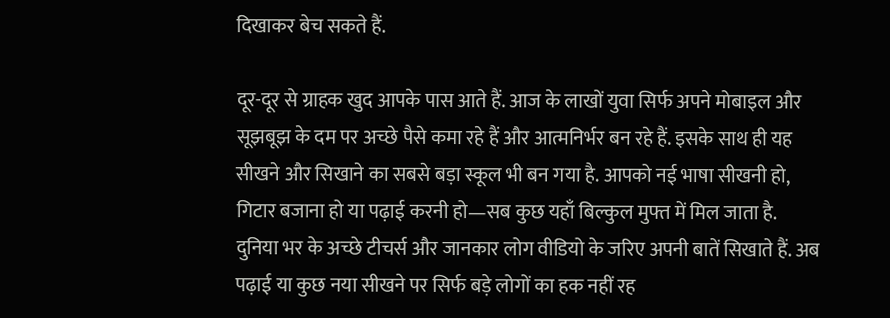दिखाकर बेच सकते हैं.

दूर-दूर से ग्राहक खुद आपके पास आते हैं. आज के लाखों युवा सिर्फ अपने मोबाइल और सूझबूझ के दम पर अच्छे पैसे कमा रहे हैं और आत्मनिर्भर बन रहे हैं. इसके साथ ही यह सीखने और सिखाने का सबसे बड़ा स्कूल भी बन गया है. आपको नई भाषा सीखनी हो, गिटार बजाना हो या पढ़ाई करनी हो—सब कुछ यहाँ बिल्कुल मुफ्त में मिल जाता है. दुनिया भर के अच्छे टीचर्स और जानकार लोग वीडियो के जरिए अपनी बातें सिखाते हैं. अब पढ़ाई या कुछ नया सीखने पर सिर्फ बड़े लोगों का हक नहीं रह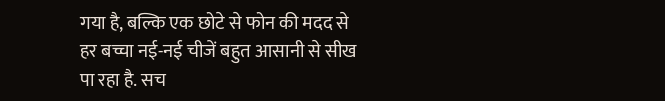गया है, बल्कि एक छोटे से फोन की मदद से हर बच्चा नई-नई चीजें बहुत आसानी से सीख पा रहा है. सच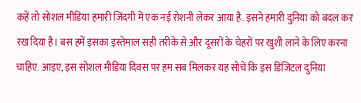कहें तो सोशल मीडिया हमारी जिंदगी में एक नई रोशनी लेकर आया है. इसने हमारी दुनिया को बदल कर रख दिया है। बस हमें इसका इस्तेमाल सही तरीके से और दूसरों के चेहरों पर खुशी लाने के लिए करना चाहिए. आइए, इस सोशल मीडिया दिवस पर हम सब मिलकर यह सोचें कि इस डिजिटल दुनिया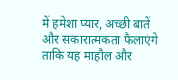में हमेशा प्यार, अच्छी बातें और सकारात्मकता फैलाएंगे ताकि यह माहौल और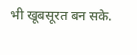भी खूबसूरत बन सके.